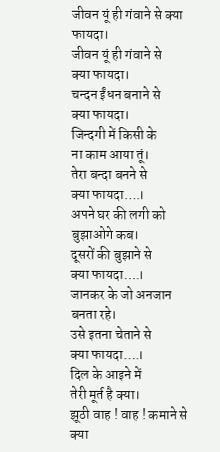जीवन यूं ही गंवाने से क्या फायदा।
जीवन यूं ही गंवाने से
क्या फायदा।
चन्दन ईंधन बनाने से
क्या फायदा।
जिन्दगी में किसी के
ना काम आया तूं।
तेरा बन्दा बनने से
क्या फायदा….।
अपने घर की लगी को
बुझाओगे कब।
दूसरों की बुझाने से
क्या फायदा….।
जानकर के जो अनजान
बनता रहे।
उसे इतना चेताने से
क्या फायदा….।
दिल के आइने में
तेरी मूर्त है क्या।
झूठी वाह ! वाह ! कमाने से
क्या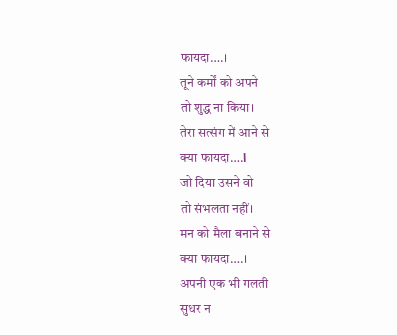फायदा….।
तूने कर्मों को अपने
तो शुद्ध ना किया।
तेरा सत्संग में आने से
क्या फायदा….ا
जो दिया उसने वो
तो संभलता नहीं।
मन को मैला बनाने से
क्या फायदा….।
अपनी एक भी गलती
सुधर न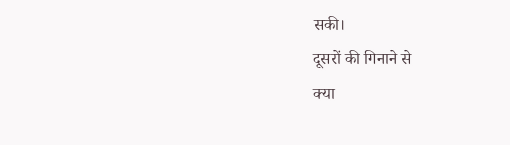सकी।
दूसरों की गिनाने से
क्या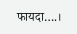फायदा….।